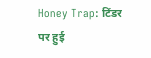Honey Trap: टिंडर पर हुई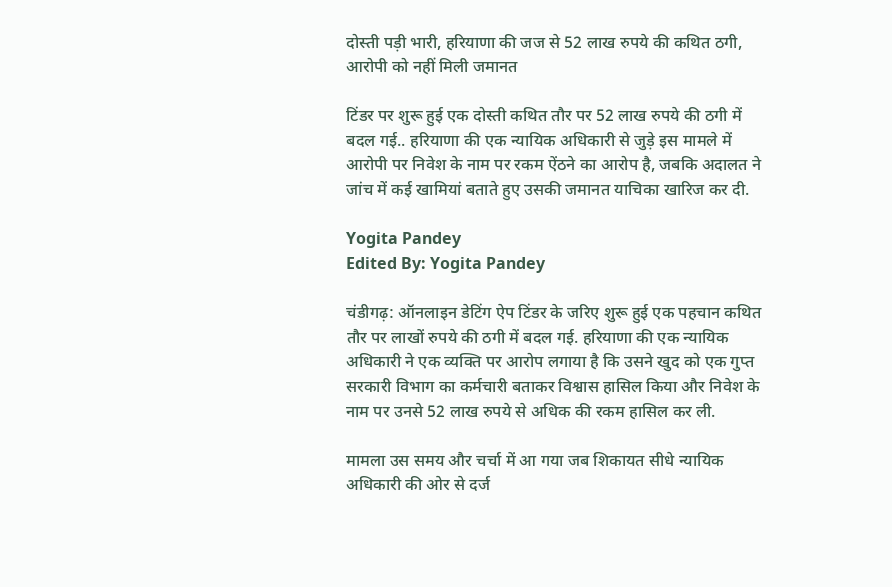दोस्ती पड़ी भारी, हरियाणा की जज से 52 लाख रुपये की कथित ठगी, आरोपी को नहीं मिली जमानत

टिंडर पर शुरू हुई एक दोस्ती कथित तौर पर 52 लाख रुपये की ठगी में बदल गई.. हरियाणा की एक न्यायिक अधिकारी से जुड़े इस मामले में आरोपी पर निवेश के नाम पर रकम ऐंठने का आरोप है, जबकि अदालत ने जांच में कई खामियां बताते हुए उसकी जमानत याचिका खारिज कर दी.

Yogita Pandey
Edited By: Yogita Pandey

चंडीगढ़: ऑनलाइन डेटिंग ऐप टिंडर के जरिए शुरू हुई एक पहचान कथित तौर पर लाखों रुपये की ठगी में बदल गई. हरियाणा की एक न्यायिक अधिकारी ने एक व्यक्ति पर आरोप लगाया है कि उसने खुद को एक गुप्त सरकारी विभाग का कर्मचारी बताकर विश्वास हासिल किया और निवेश के नाम पर उनसे 52 लाख रुपये से अधिक की रकम हासिल कर ली.

मामला उस समय और चर्चा में आ गया जब शिकायत सीधे न्यायिक अधिकारी की ओर से दर्ज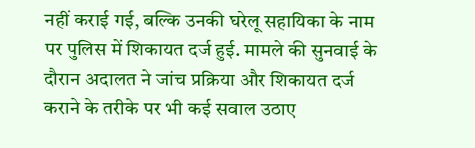नहीं कराई गई, बल्कि उनकी घरेलू सहायिका के नाम पर पुलिस में शिकायत दर्ज हुई. मामले की सुनवाई के दौरान अदालत ने जांच प्रक्रिया और शिकायत दर्ज कराने के तरीके पर भी कई सवाल उठाए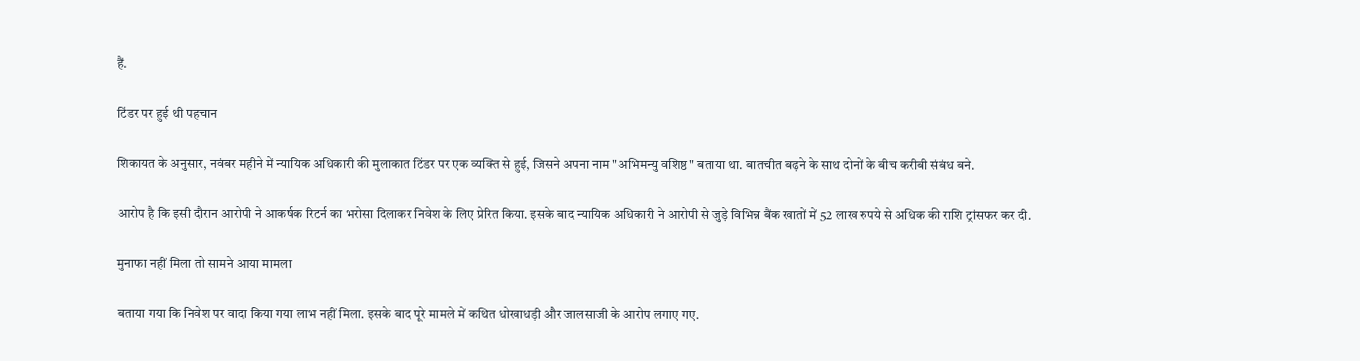हैं.

टिंडर पर हुई थी पहचान

शिकायत के अनुसार, नवंबर महीने में न्यायिक अधिकारी की मुलाकात टिंडर पर एक व्यक्ति से हुई, जिसने अपना नाम "अभिमन्यु वशिष्ठ" बताया था. बातचीत बढ़ने के साथ दोनों के बीच करीबी संबंध बने.

आरोप है कि इसी दौरान आरोपी ने आकर्षक रिटर्न का भरोसा दिलाकर निवेश के लिए प्रेरित किया. इसके बाद न्यायिक अधिकारी ने आरोपी से जुड़े विभिन्न बैंक खातों में 52 लाख रुपये से अधिक की राशि ट्रांसफर कर दी.

मुनाफा नहीं मिला तो सामने आया मामला

बताया गया कि निवेश पर वादा किया गया लाभ नहीं मिला. इसके बाद पूरे मामले में कथित धोखाधड़ी और जालसाजी के आरोप लगाए गए.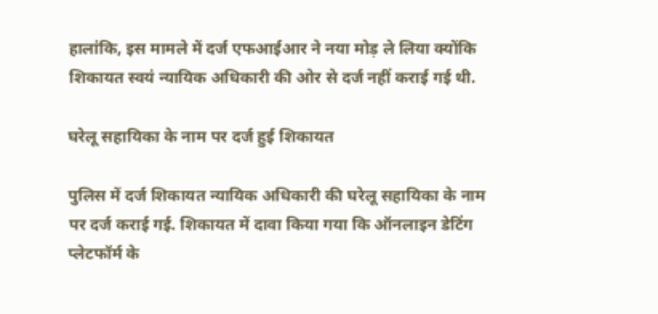हालांकि, इस मामले में दर्ज एफआईआर ने नया मोड़ ले लिया क्योंकि शिकायत स्वयं न्यायिक अधिकारी की ओर से दर्ज नहीं कराई गई थी.

घरेलू सहायिका के नाम पर दर्ज हुई शिकायत

पुलिस में दर्ज शिकायत न्यायिक अधिकारी की घरेलू सहायिका के नाम पर दर्ज कराई गई. शिकायत में दावा किया गया कि ऑनलाइन डेटिंग प्लेटफॉर्म के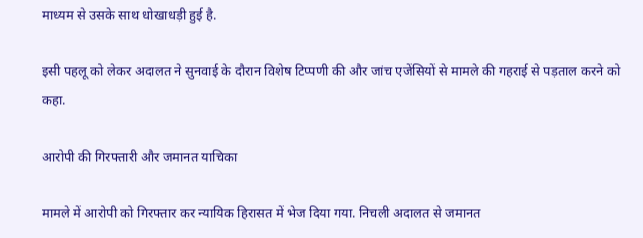माध्यम से उसके साथ धोखाधड़ी हुई है.

इसी पहलू को लेकर अदालत ने सुनवाई के दौरान विशेष टिप्पणी की और जांच एजेंसियों से मामले की गहराई से पड़ताल करने को कहा.

आरोपी की गिरफ्तारी और जमानत याचिका

मामले में आरोपी को गिरफ्तार कर न्यायिक हिरासत में भेज दिया गया. निचली अदालत से जमानत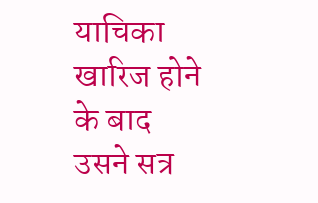याचिका खारिज होने के बाद उसने सत्र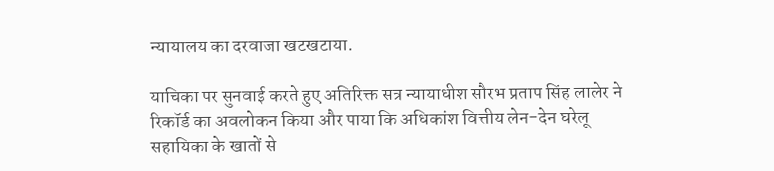न्यायालय का दरवाजा खटखटाया.

याचिका पर सुनवाई करते हुए अतिरिक्त सत्र न्यायाधीश सौरभ प्रताप सिंह लालेर ने रिकॉर्ड का अवलोकन किया और पाया कि अधिकांश वित्तीय लेन-देन घरेलू सहायिका के खातों से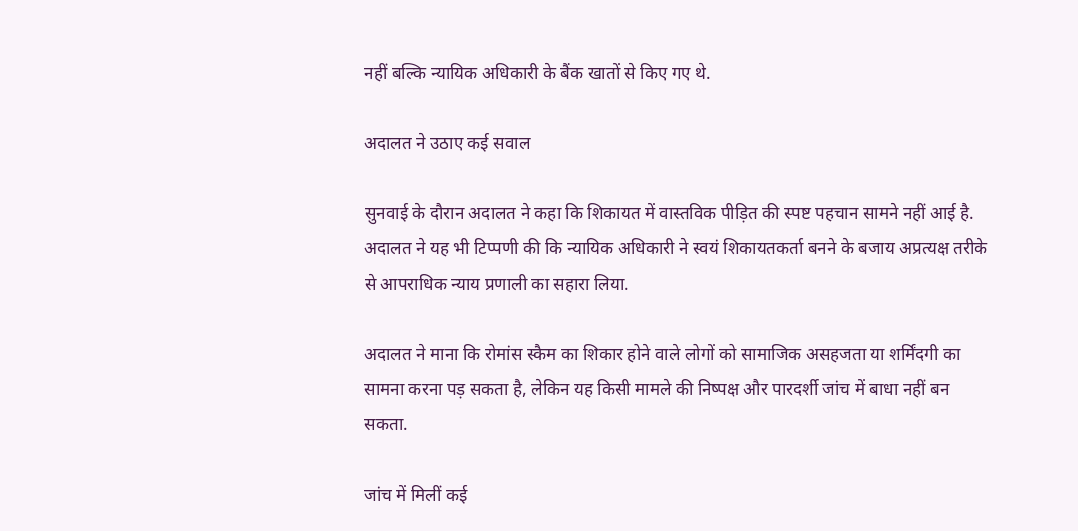नहीं बल्कि न्यायिक अधिकारी के बैंक खातों से किए गए थे.

अदालत ने उठाए कई सवाल

सुनवाई के दौरान अदालत ने कहा कि शिकायत में वास्तविक पीड़ित की स्पष्ट पहचान सामने नहीं आई है. अदालत ने यह भी टिप्पणी की कि न्यायिक अधिकारी ने स्वयं शिकायतकर्ता बनने के बजाय अप्रत्यक्ष तरीके से आपराधिक न्याय प्रणाली का सहारा लिया.

अदालत ने माना कि रोमांस स्कैम का शिकार होने वाले लोगों को सामाजिक असहजता या शर्मिंदगी का सामना करना पड़ सकता है, लेकिन यह किसी मामले की निष्पक्ष और पारदर्शी जांच में बाधा नहीं बन सकता.

जांच में मिलीं कई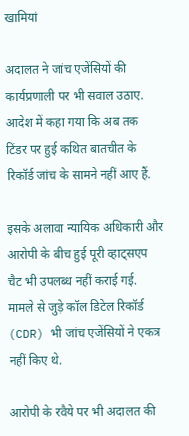खामियां

अदालत ने जांच एजेंसियों की कार्यप्रणाली पर भी सवाल उठाए. आदेश में कहा गया कि अब तक टिंडर पर हुई कथित बातचीत के रिकॉर्ड जांच के सामने नहीं आए हैं.

इसके अलावा न्यायिक अधिकारी और आरोपी के बीच हुई पूरी व्हाट्सएप चैट भी उपलब्ध नहीं कराई गई. मामले से जुड़े कॉल डिटेल रिकॉर्ड (CDR) भी जांच एजेंसियों ने एकत्र नहीं किए थे.

आरोपी के रवैये पर भी अदालत की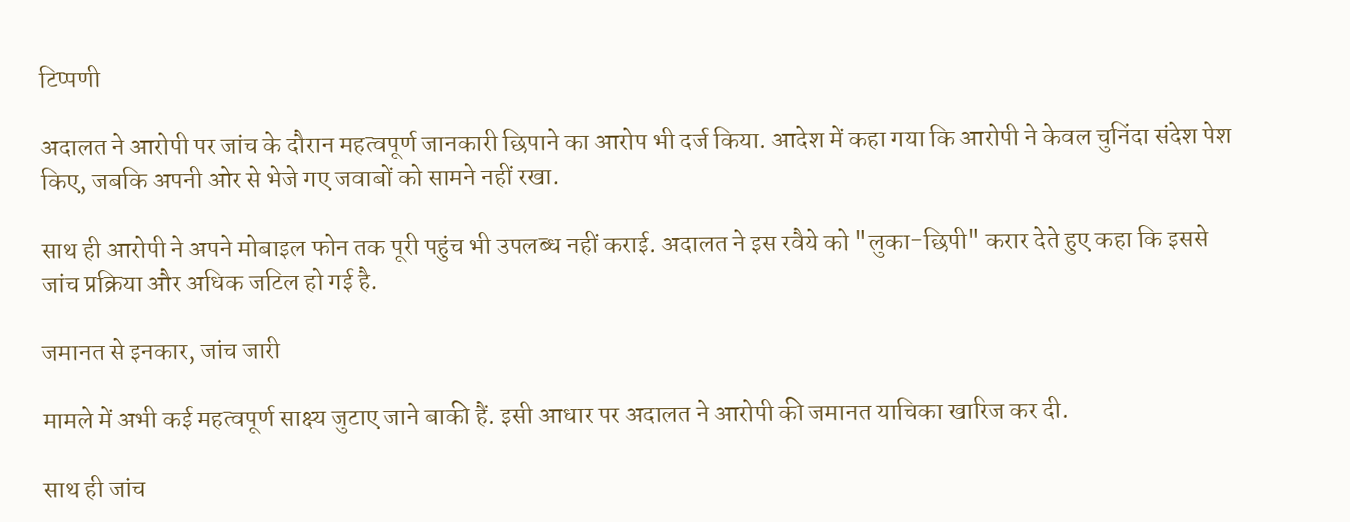टिप्पणी

अदालत ने आरोपी पर जांच के दौरान महत्वपूर्ण जानकारी छिपाने का आरोप भी दर्ज किया. आदेश में कहा गया कि आरोपी ने केवल चुनिंदा संदेश पेश किए, जबकि अपनी ओर से भेजे गए जवाबों को सामने नहीं रखा.

साथ ही आरोपी ने अपने मोबाइल फोन तक पूरी पहुंच भी उपलब्ध नहीं कराई. अदालत ने इस रवैये को "लुका-छिपी" करार देते हुए कहा कि इससे जांच प्रक्रिया और अधिक जटिल हो गई है.

जमानत से इनकार, जांच जारी

मामले में अभी कई महत्वपूर्ण साक्ष्य जुटाए जाने बाकी हैं. इसी आधार पर अदालत ने आरोपी की जमानत याचिका खारिज कर दी.

साथ ही जांच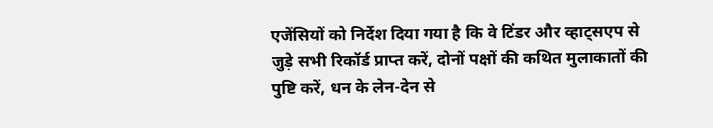एजेंसियों को निर्देश दिया गया है कि वे टिंडर और व्हाट्सएप से जुड़े सभी रिकॉर्ड प्राप्त करें, दोनों पक्षों की कथित मुलाकातों की पुष्टि करें, धन के लेन-देन से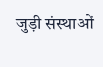जुड़ी संस्थाओं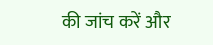की जांच करें और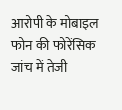आरोपी के मोबाइल फोन की फोरेंसिक जांच में तेजी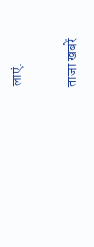लाएं.

ताजा खबरें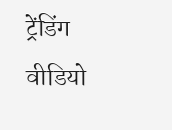ट्रेंडिंग वीडियो